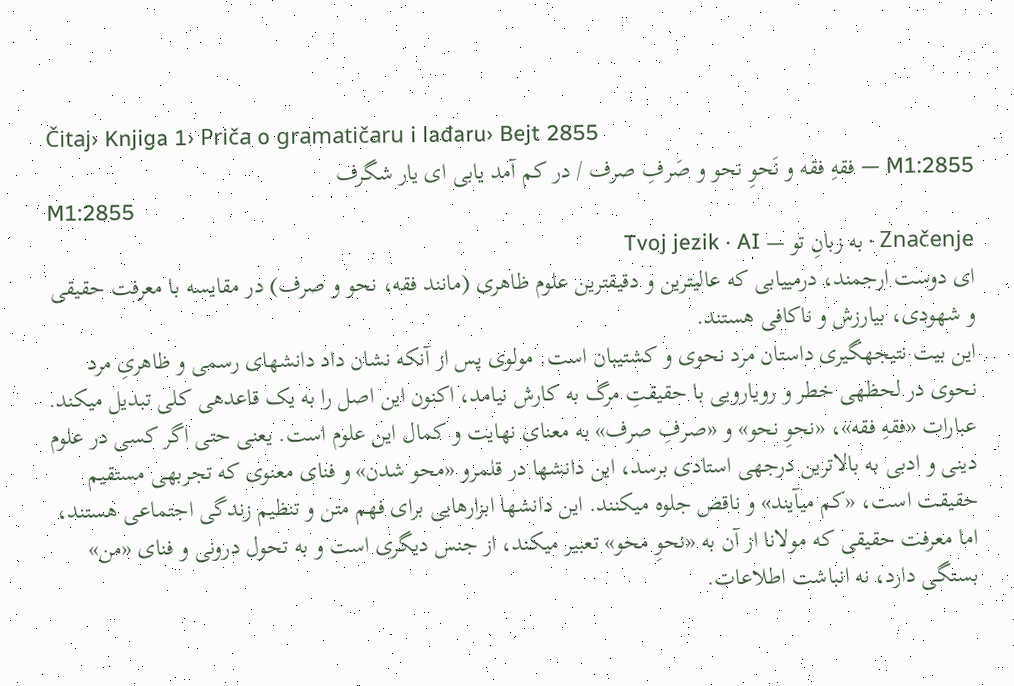Čitaj› Knjiga 1› Priča o gramatičaru i lađaru› Bejt 2855
M1:2855 — فقهِ فقه و نَحوِ نحو و صَرفِ صرف / در کم آمد یابی ای یار شگرف
M1:2855
Značenje · به زبانِ تو — Tvoj jezik · AI
ای دوست ارجمند، درمییابی که عالیترین و دقیقترین علوم ظاهری (مانند فقه، نحو و صرف) در مقایسه با معرفت حقیقی و شهودی، بیارزش و ناکافی هستند.
این بیت نتیجهگیری داستان مرد نحوی و کشتیبان است. مولوی پس از آنکه نشان داد دانشهای رسمی و ظاهریِ مرد نحوی در لحظهی خطر و رویارویی با حقیقتِ مرگ به کارش نیامد، اکنون این اصل را به یک قاعدهی کلی تبدیل میکند.
عبارات «فقهِ فقه»، «نحوِ نحو» و «صرفِ صرف» به معنای نهایت و کمال این علوم است. یعنی حتی اگر کسی در علوم دینی و ادبی به بالاترین درجهی استادی برسد، این دانشها در قلمرو «محو شدن» و فنای معنوی که تجربهی مستقیم حقیقت است، «کم میآیند» و ناقص جلوه میکنند. این دانشها ابزارهایی برای فهم متن و تنظیم زندگی اجتماعی هستند، اما معرفت حقیقی که مولانا از آن به «نحوِ محو» تعبیر میکند، از جنس دیگری است و به تحول درونی و فنای «من» بستگی دارد، نه انباشت اطلاعات.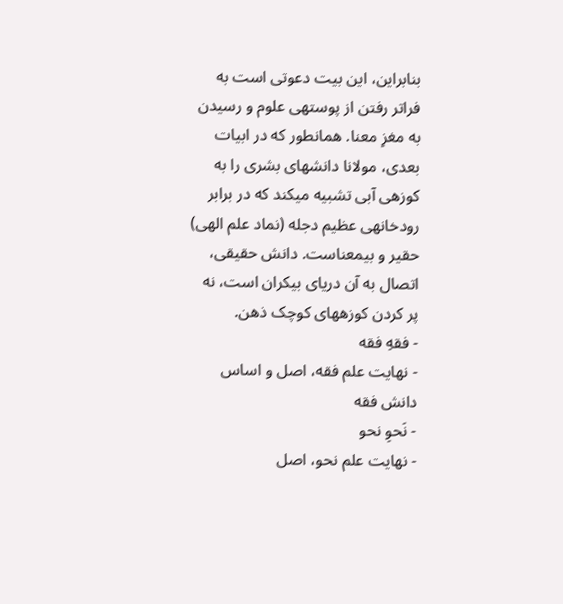بنابراین، این بیت دعوتی است به فراتر رفتن از پوستهی علوم و رسیدن به مغزِ معنا. همانطور که در ابیات بعدی، مولانا دانشهای بشری را به کوزهی آبی تشبیه میکند که در برابر رودخانهی عظیم دجله (نماد علم الهی) حقیر و بیمعناست. دانش حقیقی، اتصال به آن دریای بیکران است، نه پر کردن کوزههای کوچک ذهن.
- فقهِ فقه
- نهایت علم فقه، اصل و اساس دانش فقه
- نَحوِ نحو
- نهایت علم نحو، اصل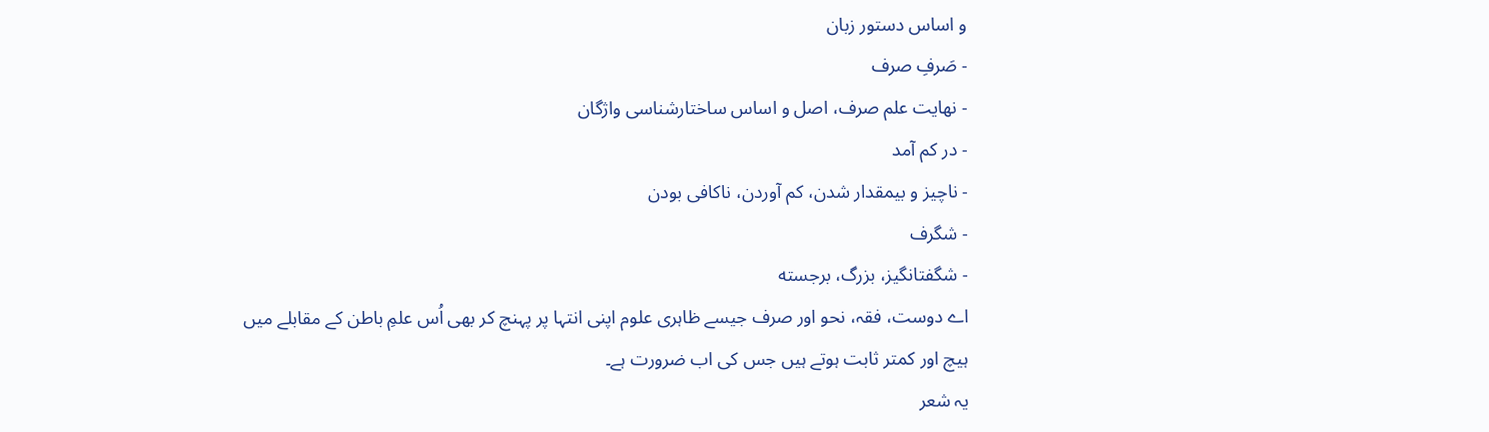و اساس دستور زبان
- صَرفِ صرف
- نهایت علم صرف، اصل و اساس ساختارشناسی واژگان
- در کم آمد
- ناچیز و بیمقدار شدن، کم آوردن، ناکافی بودن
- شگرف
- شگفتانگیز، بزرگ، برجسته
اے دوست، فقہ، نحو اور صرف جیسے ظاہری علوم اپنی انتہا پر پہنچ کر بھی اُس علمِ باطن کے مقابلے میں ہیچ اور کمتر ثابت ہوتے ہیں جس کی اب ضرورت ہے۔
یہ شعر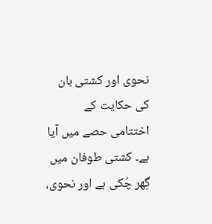نحوی اور کشتی بان کی حکایت کے اختتامی حصے میں آیا ہے۔ کشتی طوفان میں گِھر چُکی ہے اور نحوی،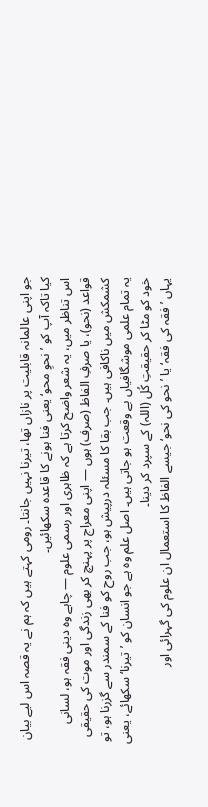جو اپنی عالمانہ قابلیت پر نازاں تھا، تیرنا نہیں جانتا۔ رومی کہتے ہیں کہ ہم نے یہ قصہ اس لیے بیان کیا تاکہ آپ کو ’نحوِ محو‘ یعنی فنا ہونے کا قاعدہ سکھائیں۔
اس تناظر میں، یہ شعر واضح کرتا ہے کہ ظاہری اور رسمی علوم — چاہے وہ دینی فقہ ہو، لسانی قواعد (نحو)، یا صرفِ الفاظ (صرف) ہوں — اپنی معراج پر پہنچ کر بھی زندگی اور موت کی حقیقی کشمکش میں ناکافی ہیں۔ جب بقا کا مسئلہ درپیش ہو، جب روح کو فنا کے سمندر سے گزرنا ہو، تو یہ تمام علمی موشگافیاں بے وقعت ہو جاتی ہیں۔ اصل علم وہ ہے جو انسان کو ’تیرنا‘ سکھائے، یعنی خود کو مٹا کر حقیقتِ کُل (اللہ) کے سپرد کر دینا۔
یہاں ’فقہ کی فقہ‘ یا ’نحو کی نحو‘ جیسے الفاظ کا استعمال ان علوم کی گہرائی اور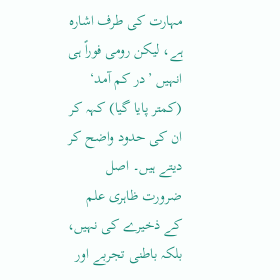مہارت کی طرف اشارہ ہے، لیکن رومی فوراً ہی انہیں ’در کم آمد‘ (کمتر پایا گیا) کہہ کر ان کی حدود واضح کر دیتے ہیں۔ اصل ضرورت ظاہری علم کے ذخیرے کی نہیں، بلکہ باطنی تجربے اور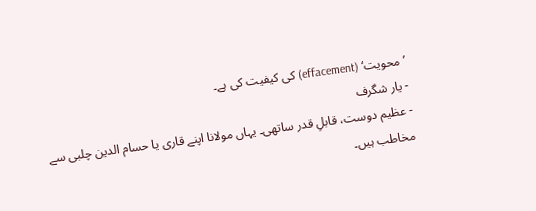’محویت‘ (effacement) کی کیفیت کی ہے۔
- یار شگرف
- عظیم دوست، قابلِ قدر ساتھی۔ یہاں مولانا اپنے قاری یا حسام الدین چلبی سے مخاطب ہیں۔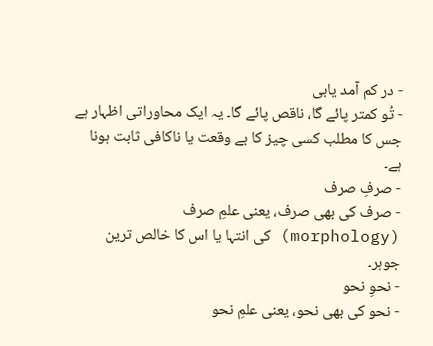- در کم آمد یابی
- تُو کمتر پائے گا، ناقص پائے گا۔ یہ ایک محاوراتی اظہار ہے جس کا مطلب کسی چیز کا بے وقعت یا ناکافی ثابت ہونا ہے۔
- صرفِ صرف
- صرف کی بھی صرف، یعنی علمِ صرف (morphology) کی انتہا یا اس کا خالص ترین جوہر۔
- نحوِ نحو
- نحو کی بھی نحو، یعنی علمِ نحو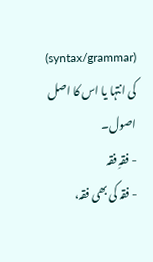(syntax/grammar) کی انتہا یا اس کا اصل اصول۔
- فقہِ فقہ
- فقہ کی بھی فقہ،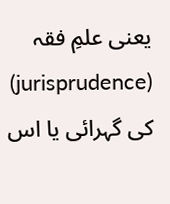یعنی علمِ فقہ (jurisprudence) کی گہرائی یا اس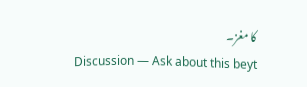کا مغز۔
Discussion — Ask about this beyt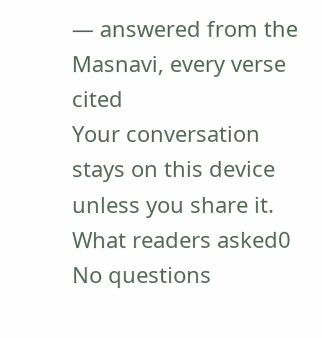— answered from the Masnavi, every verse cited
Your conversation stays on this device unless you share it.
What readers asked0
No questions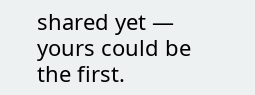shared yet — yours could be the first.